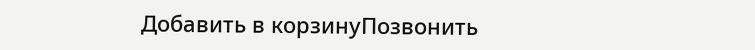Добавить в корзинуПозвонить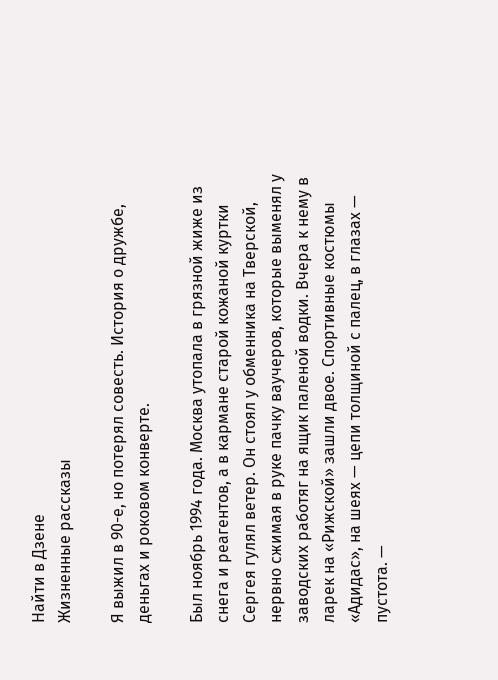Найти в Дзене
Жизненные рассказы

Я выжил в 90-е, но потерял совесть. История о дружбе, деньгах и роковом конверте.

Был ноябрь 1994 года. Москва утопала в грязной жиже из снега и реагентов, а в кармане старой кожаной куртки Сергея гулял ветер. Он стоял у обменника на Тверской, нервно сжимая в руке пачку ваучеров, которые выменял у заводских работяг на ящик паленой водки. Вчера к нему в ларек на «Рижской» зашли двое. Спортивные костюмы «Адидас», на шеях — цепи толщиной с палец, в глазах — пустота. —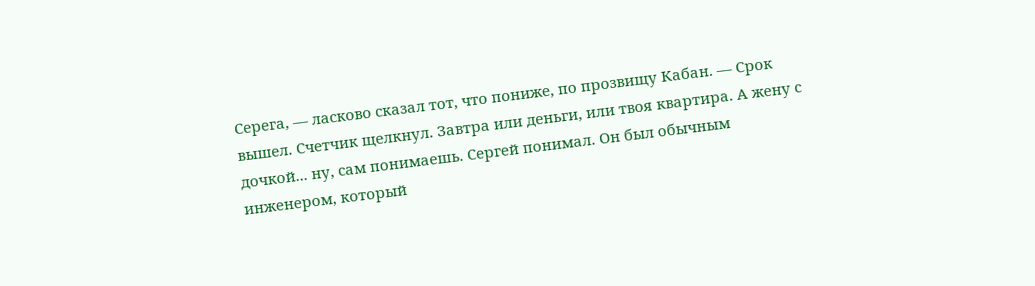Серега, — ласково сказал тот, что пониже, по прозвищу Кабан. — Срок вышел. Счетчик щелкнул. Завтра или деньги, или твоя квартира. А жену с дочкой... ну, сам понимаешь. Сергей понимал. Он был обычным инженером, который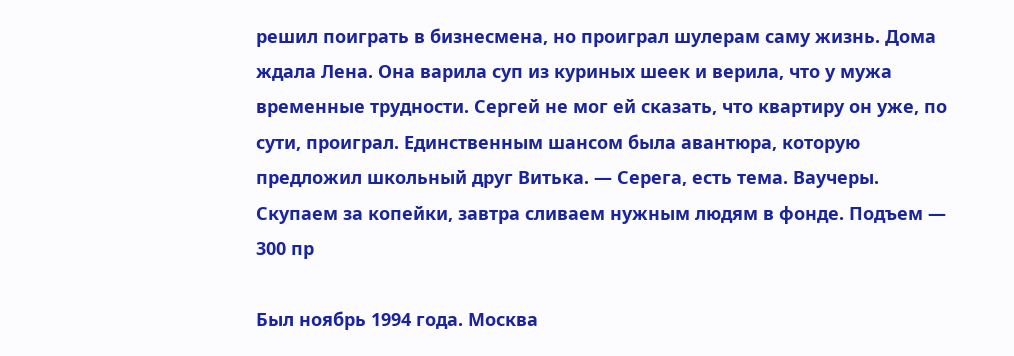решил поиграть в бизнесмена, но проиграл шулерам саму жизнь. Дома ждала Лена. Она варила суп из куриных шеек и верила, что у мужа временные трудности. Сергей не мог ей сказать, что квартиру он уже, по сути, проиграл. Единственным шансом была авантюра, которую предложил школьный друг Витька. — Серега, есть тема. Ваучеры. Скупаем за копейки, завтра сливаем нужным людям в фонде. Подъем — 300 пр

Был ноябрь 1994 года. Москва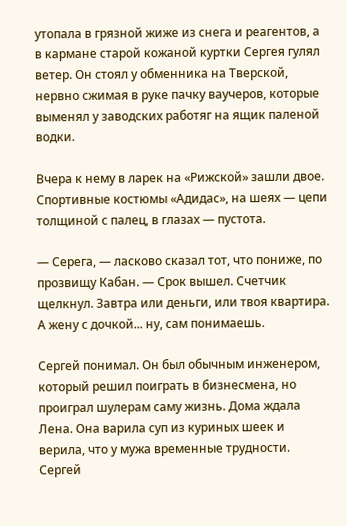утопала в грязной жиже из снега и реагентов, а в кармане старой кожаной куртки Сергея гулял ветер. Он стоял у обменника на Тверской, нервно сжимая в руке пачку ваучеров, которые выменял у заводских работяг на ящик паленой водки.

Вчера к нему в ларек на «Рижской» зашли двое. Спортивные костюмы «Адидас», на шеях — цепи толщиной с палец, в глазах — пустота.

— Серега, — ласково сказал тот, что пониже, по прозвищу Кабан. — Срок вышел. Счетчик щелкнул. Завтра или деньги, или твоя квартира. А жену с дочкой... ну, сам понимаешь.

Сергей понимал. Он был обычным инженером, который решил поиграть в бизнесмена, но проиграл шулерам саму жизнь. Дома ждала Лена. Она варила суп из куриных шеек и верила, что у мужа временные трудности. Сергей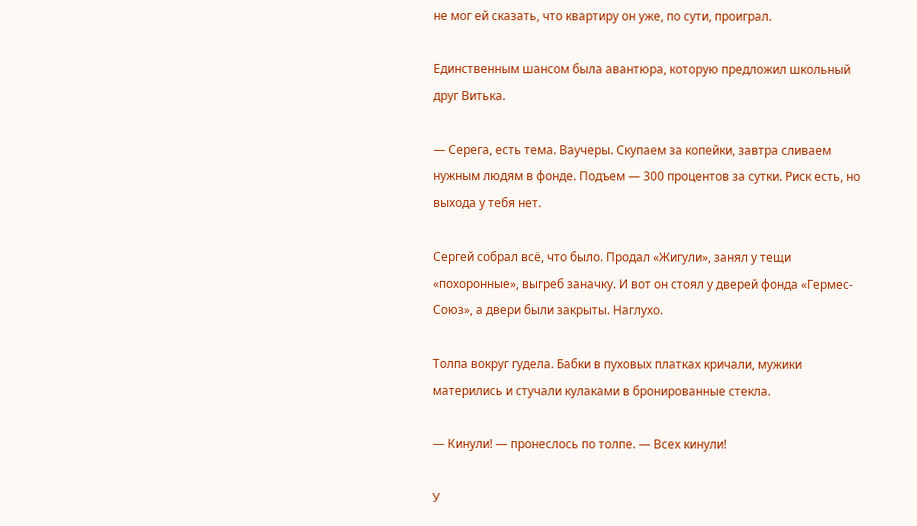не мог ей сказать, что квартиру он уже, по сути, проиграл.

Единственным шансом была авантюра, которую предложил школьный друг Витька.

— Серега, есть тема. Ваучеры. Скупаем за копейки, завтра сливаем нужным людям в фонде. Подъем — 300 процентов за сутки. Риск есть, но выхода у тебя нет.

Сергей собрал всё, что было. Продал «Жигули», занял у тещи «похоронные», выгреб заначку. И вот он стоял у дверей фонда «Гермес-Союз», а двери были закрыты. Наглухо.

Толпа вокруг гудела. Бабки в пуховых платках кричали, мужики матерились и стучали кулаками в бронированные стекла.

— Кинули! — пронеслось по толпе. — Всех кинули!

У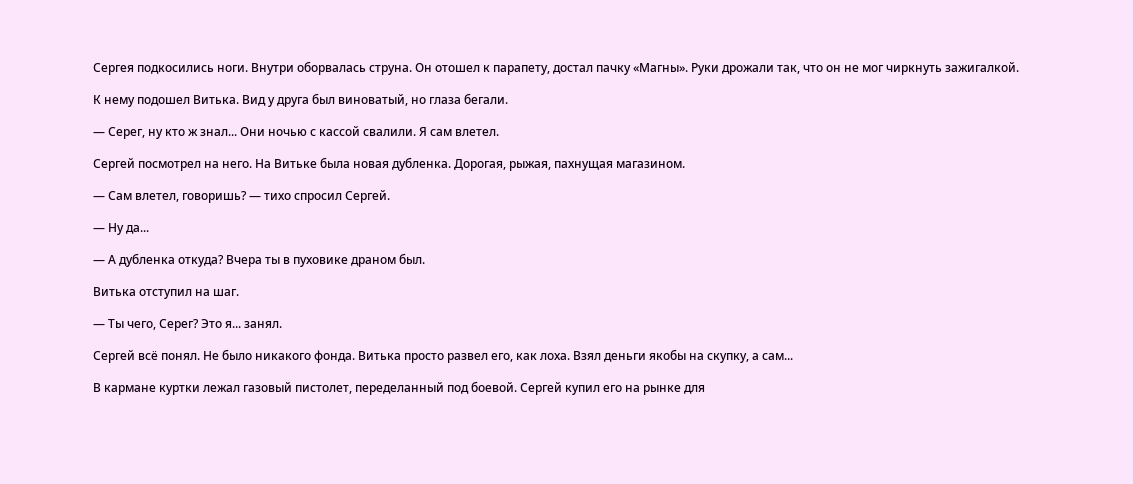Сергея подкосились ноги. Внутри оборвалась струна. Он отошел к парапету, достал пачку «Магны». Руки дрожали так, что он не мог чиркнуть зажигалкой.

К нему подошел Витька. Вид у друга был виноватый, но глаза бегали.

— Серег, ну кто ж знал... Они ночью с кассой свалили. Я сам влетел.

Сергей посмотрел на него. На Витьке была новая дубленка. Дорогая, рыжая, пахнущая магазином.

— Сам влетел, говоришь? — тихо спросил Сергей.

— Ну да...

— А дубленка откуда? Вчера ты в пуховике драном был.

Витька отступил на шаг.

— Ты чего, Серег? Это я... занял.

Сергей всё понял. Не было никакого фонда. Витька просто развел его, как лоха. Взял деньги якобы на скупку, а сам...

В кармане куртки лежал газовый пистолет, переделанный под боевой. Сергей купил его на рынке для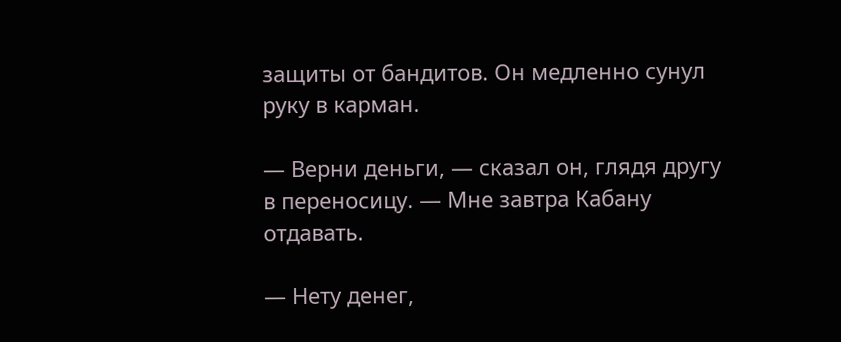защиты от бандитов. Он медленно сунул руку в карман.

— Верни деньги, — сказал он, глядя другу в переносицу. — Мне завтра Кабану отдавать.

— Нету денег,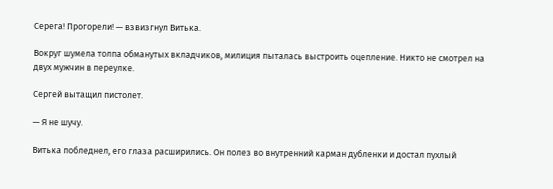Серега! Прогорели! — взвизгнул Витька.

Вокруг шумела толпа обманутых вкладчиков, милиция пыталась выстроить оцепление. Никто не смотрел на двух мужчин в переулке.

Сергей вытащил пистолет.

— Я не шучу.

Витька побледнел, его глаза расширились. Он полез во внутренний карман дубленки и достал пухлый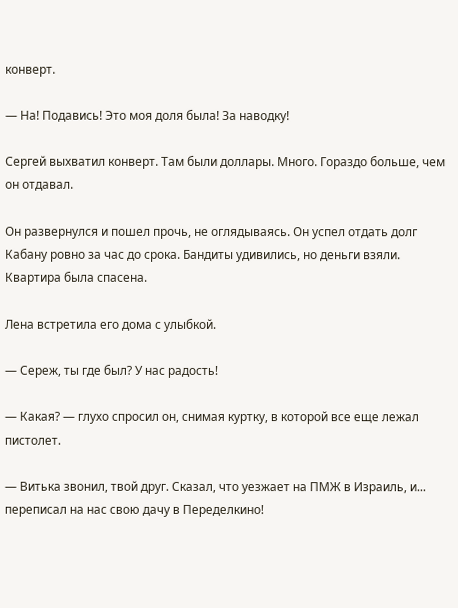конверт.

— На! Подавись! Это моя доля была! За наводку!

Сергей выхватил конверт. Там были доллары. Много. Гораздо больше, чем он отдавал.

Он развернулся и пошел прочь, не оглядываясь. Он успел отдать долг Кабану ровно за час до срока. Бандиты удивились, но деньги взяли. Квартира была спасена.

Лена встретила его дома с улыбкой.

— Сереж, ты где был? У нас радость!

— Какая? — глухо спросил он, снимая куртку, в которой все еще лежал пистолет.

— Витька звонил, твой друг. Сказал, что уезжает на ПМЖ в Израиль, и... переписал на нас свою дачу в Переделкино!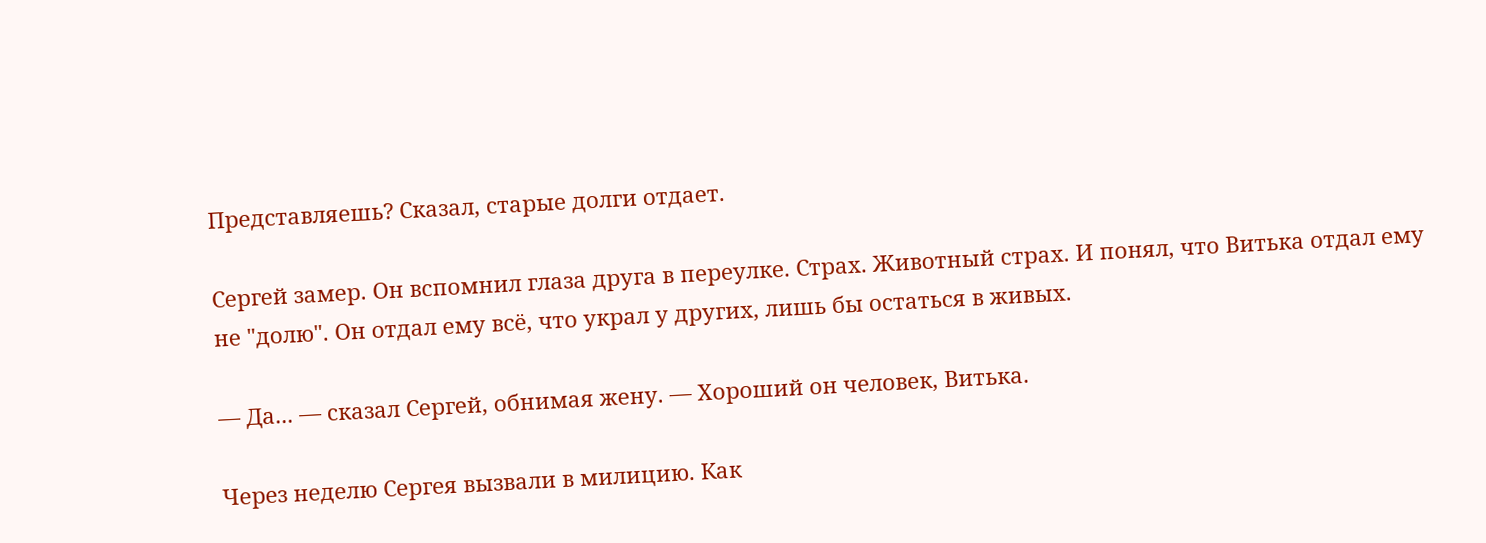Представляешь? Сказал, старые долги отдает.

Сергей замер. Он вспомнил глаза друга в переулке. Страх. Животный страх. И понял, что Витька отдал ему не "долю". Он отдал ему всё, что украл у других, лишь бы остаться в живых.

— Да... — сказал Сергей, обнимая жену. — Хороший он человек, Витька.

Через неделю Сергея вызвали в милицию. Как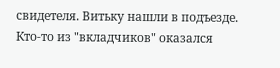свидетеля. Витьку нашли в подъезде. Кто-то из "вкладчиков" оказался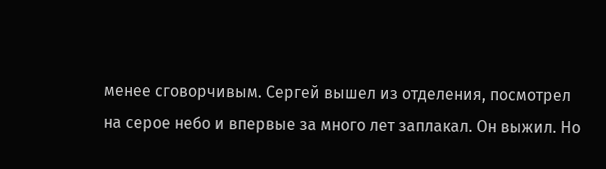менее сговорчивым. Сергей вышел из отделения, посмотрел на серое небо и впервые за много лет заплакал. Он выжил. Но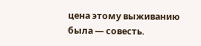цена этому выживанию была — совесть.